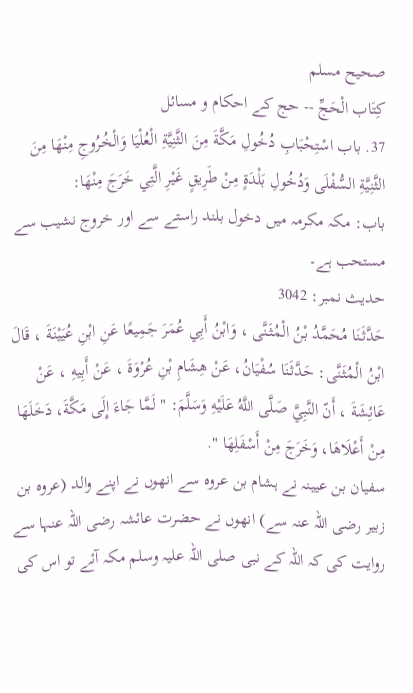صحيح مسلم
كِتَاب الْحَجِّ -- حج کے احکام و مسائل
37. باب اسْتِحْبَابِ دُخُولِ مَكَّةَ مِنَ الثَّنِيَّةِ الْعُلْيَا وَالْخُرُوجِ مِنْهَا مِنَ الثَّنِيَّةِ السُّفْلَى وَدُخُولِ بَلْدَةٍ مِنْ طَرِيقٍ غَيْرِ الَّتِي خَرَجَ مِنْهَا:
باب: مکہ مکرمہ میں دخول بلند راستے سے اور خروج نشیب سے مستحب ہے۔
حدیث نمبر: 3042
حَدَّثَنَا مُحَمَّدُ بْنُ الْمُثَنَّى ، وَابْنُ أَبِي عُمَرَ جَمِيعًا عَنِ ابْنِ عُيَيْنَةَ ، قَالَ ابْنُ الْمُثَنَّى: حَدَّثَنَا سُفْيَانُ، عَنْ هِشَامِ بْنِ عُرْوَةَ ، عَنْ أَبِيهِ ، عَنْ عَائِشَةَ ، أَنّ النَّبِيَّ صَلَّى اللَّهُ عَلَيْهِ وَسَلَّمَ: " لَمَّا جَاءَ إِلَى مَكَّةَ، دَخَلَهَا مِنْ أَعْلَاهَا، وَخَرَجَ مِنْ أَسْفَلِهَا ".
سفیان بن عیینہ نے ہشام بن عروہ سے انھوں نے اپنے والد (عروہ بن زبیر رضی اللہ عنہ سے) انھوں نے حضرت عائشہ رضی اللہ عنہا سے روایت کی کہ اللہ کے نبی صلی اللہ علیہ وسلم مکہ آئے تو اس کی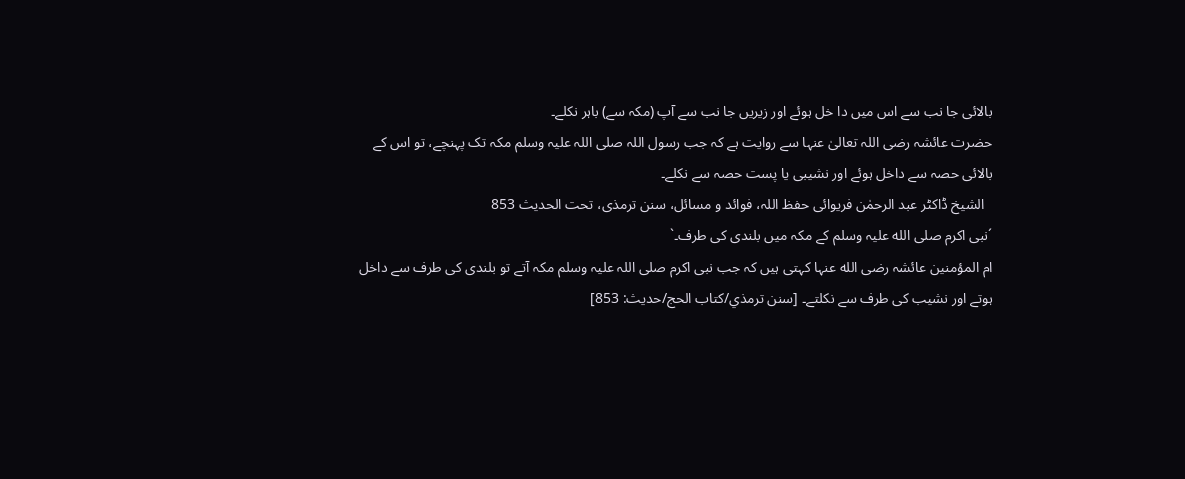بالائی جا نب سے اس میں دا خل ہوئے اور زیریں جا نب سے آپ (مکہ سے) باہر نکلے۔
حضرت عائشہ رضی اللہ تعالیٰ عنہا سے روایت ہے کہ جب رسول اللہ صلی اللہ علیہ وسلم مکہ تک پہنچے، تو اس کے بالائی حصہ سے داخل ہوئے اور نشیبی یا پست حصہ سے نکلے۔
  الشیخ ڈاکٹر عبد الرحمٰن فریوائی حفظ اللہ، فوائد و مسائل، سنن ترمذی، تحت الحديث 853
´نبی اکرم صلی الله علیہ وسلم کے مکہ میں بلندی کی طرف۔`
ام المؤمنین عائشہ رضی الله عنہا کہتی ہیں کہ جب نبی اکرم صلی اللہ علیہ وسلم مکہ آتے تو بلندی کی طرف سے داخل ہوتے اور نشیب کی طرف سے نکلتے۔ [سنن ترمذي/كتاب الحج/حدیث: 853]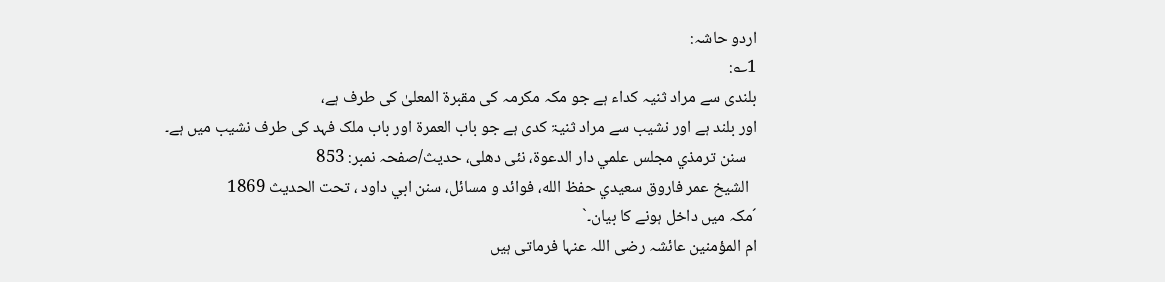اردو حاشہ:
1؎:
بلندی سے مراد ثنیہ کداء ہے جو مکہ مکرمہ کی مقبرۃ المعلیٰ کی طرف ہے،
اور بلند ہے اور نشیب سے مراد ثنیۃ کدی ہے جو باب العمرۃ اور باب ملک فہد کی طرف نشیب میں ہے۔
   سنن ترمذي مجلس علمي دار الدعوة، نئى دهلى، حدیث/صفحہ نمبر: 853
  الشيخ عمر فاروق سعيدي حفظ الله، فوائد و مسائل، سنن ابي داود ، تحت الحديث 1869
´مکہ میں داخل ہونے کا بیان۔`
ام المؤمنین عائشہ رضی اللہ عنہا فرماتی ہیں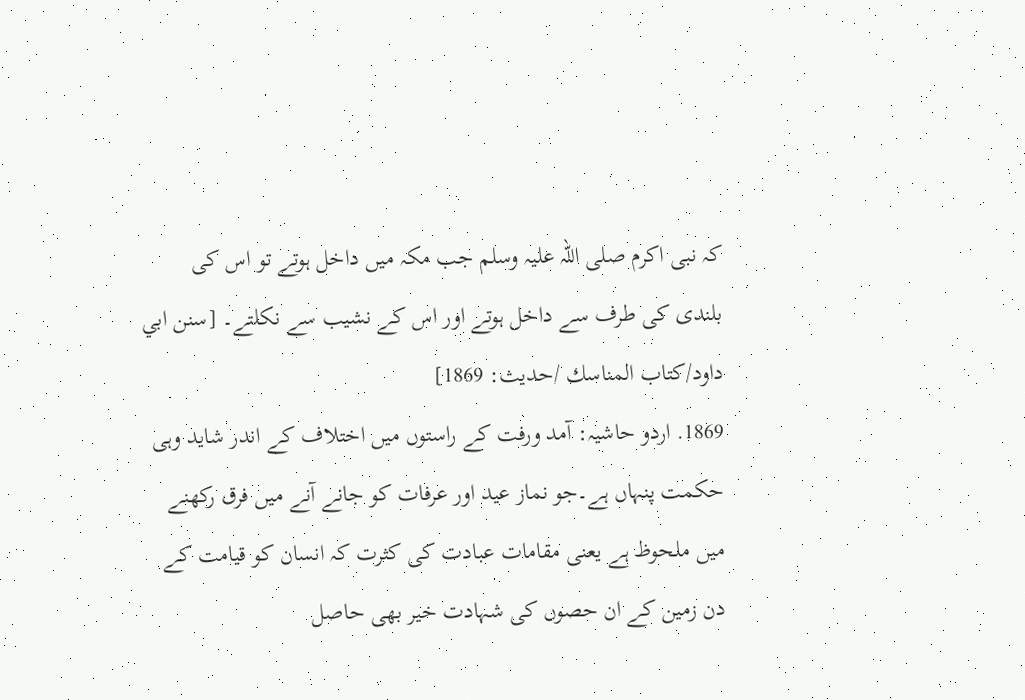کہ نبی اکرم صلی اللہ علیہ وسلم جب مکہ میں داخل ہوتے تو اس کی بلندی کی طرف سے داخل ہوتے اور اس کے نشیب سے نکلتے۔ [سنن ابي داود/كتاب المناسك /حدیث: 1869]
1869. اردو حاشیہ: آمد ورفت کے راستوں میں اختلاف کے اندر شاید وہی حکمت پنہاں ہے۔جو نماز عید اور عرفات کو جانے آنے میں فرق رکھنے میں ملحوظ ہے یعنی مقامات عبادت کی کثرت کہ انسان کو قیامت کے دن زمین کے ان حصوں کی شہادت خیر بھی حاصل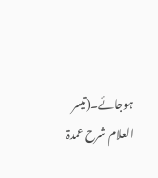ہوجائے۔(تیسر العلام شرح عمدۃ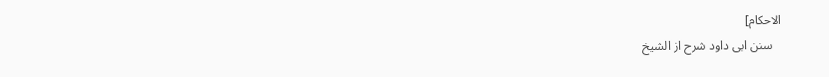الاحکام]
   سنن ابی داود شرح از الشیخ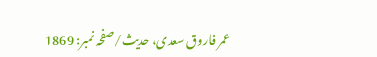عمر فاروق سعدی، حدیث/صفحہ نمبر: 1869